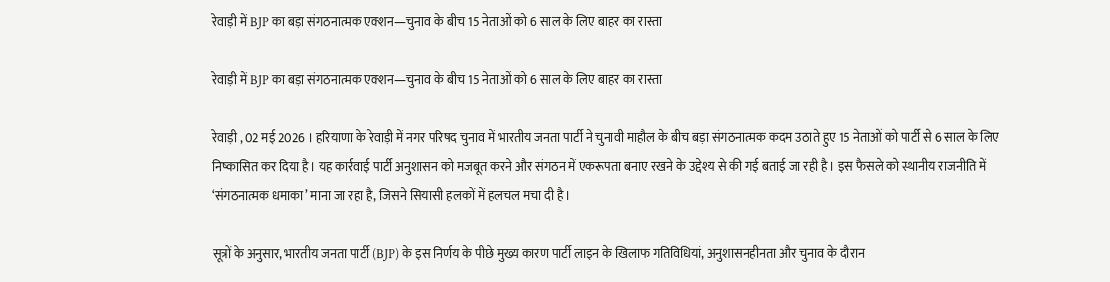रेवाड़ी में BJP का बड़ा संगठनात्मक एक्शन—चुनाव के बीच 15 नेताओं को 6 साल के लिए बाहर का रास्ता

रेवाड़ी में BJP का बड़ा संगठनात्मक एक्शन—चुनाव के बीच 15 नेताओं को 6 साल के लिए बाहर का रास्ता

रेवाड़ी , 02 मई 2026 । हरियाणा के रेवाड़ी में नगर परिषद चुनाव में भारतीय जनता पार्टी ने चुनावी माहौल के बीच बड़ा संगठनात्मक कदम उठाते हुए 15 नेताओं को पार्टी से 6 साल के लिए निष्कासित कर दिया है। यह कार्रवाई पार्टी अनुशासन को मजबूत करने और संगठन में एकरूपता बनाए रखने के उद्देश्य से की गई बताई जा रही है। इस फैसले को स्थानीय राजनीति में ‘संगठनात्मक धमाका’ माना जा रहा है, जिसने सियासी हलकों में हलचल मचा दी है।

सूत्रों के अनुसार, भारतीय जनता पार्टी (BJP) के इस निर्णय के पीछे मुख्य कारण पार्टी लाइन के खिलाफ गतिविधियां, अनुशासनहीनता और चुनाव के दौरान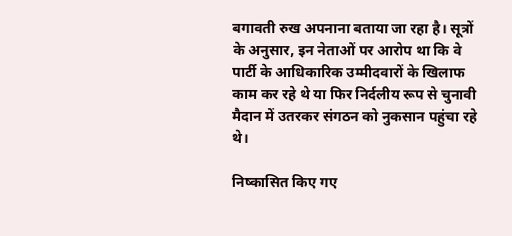बगावती रुख अपनाना बताया जा रहा है। सूत्रों के अनुसार, इन नेताओं पर आरोप था कि वे पार्टी के आधिकारिक उम्मीदवारों के खिलाफ काम कर रहे थे या फिर निर्दलीय रूप से चुनावी मैदान में उतरकर संगठन को नुकसान पहुंचा रहे थे।

निष्कासित किए गए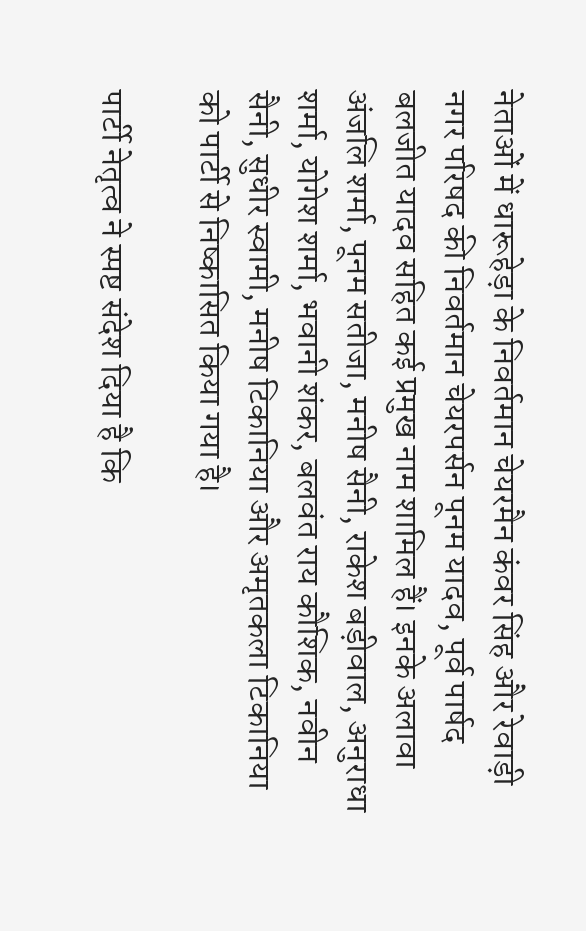नेताओं में धारूहेड़ा के निवर्तमान चेयरमैन कंवर सिंह और रेवाड़ी नगर परिषद की निवर्तमान चेयरपर्सन पूनम यादव, पूर्व पार्षद बलजीत यादव सहित कई प्रमुख नाम शामिल हैं। इनके अलावा अंजलि शर्मा, पूनम सतीजा, मनीष सैनी, राकेश बड़ीवाल, अनुराधा शर्मा, योगेश शर्मा, भवानी शंकर, बलवंत राय कौशिक, नवीन सैनी, सुधीर स्वामी, मनीष टिकानिया और अमृतकला टिकानिया को पार्टी से निष्कासित किया गया है।

पार्टी नेतृत्व ने स्पष्ट संदेश दिया है कि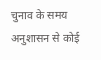चुनाव के समय अनुशासन से कोई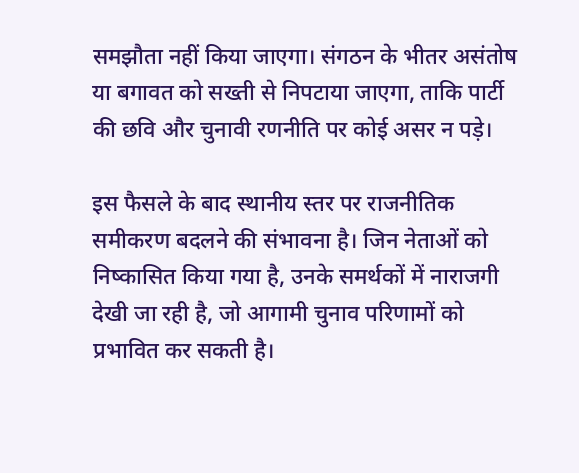समझौता नहीं किया जाएगा। संगठन के भीतर असंतोष या बगावत को सख्ती से निपटाया जाएगा, ताकि पार्टी की छवि और चुनावी रणनीति पर कोई असर न पड़े।

इस फैसले के बाद स्थानीय स्तर पर राजनीतिक समीकरण बदलने की संभावना है। जिन नेताओं को निष्कासित किया गया है, उनके समर्थकों में नाराजगी देखी जा रही है, जो आगामी चुनाव परिणामों को प्रभावित कर सकती है।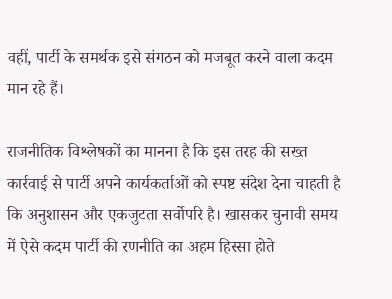वहीं, पार्टी के समर्थक इसे संगठन को मजबूत करने वाला कदम मान रहे हैं।

राजनीतिक विश्लेषकों का मानना है कि इस तरह की सख्त कार्रवाई से पार्टी अपने कार्यकर्ताओं को स्पष्ट संदेश देना चाहती है कि अनुशासन और एकजुटता सर्वोपरि है। खासकर चुनावी समय में ऐसे कदम पार्टी की रणनीति का अहम हिस्सा होते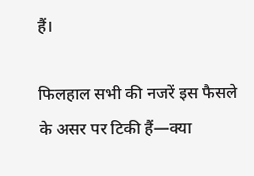हैं।

फिलहाल सभी की नजरें इस फैसले के असर पर टिकी हैं—क्या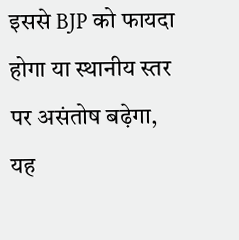इससे BJP को फायदा होगा या स्थानीय स्तर पर असंतोष बढ़ेगा, यह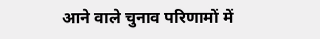आने वाले चुनाव परिणामों में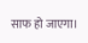साफ हो जाएगा।